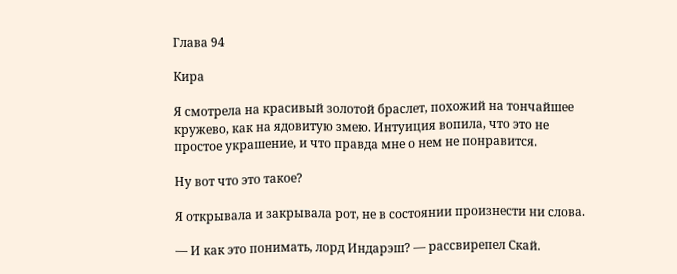Глава 94

Кира

Я смотрела на красивый золотой браслет, похожий на тончайшее кружево, как на ядовитую змею. Интуиция вопила, что это не простое украшение, и что правда мне о нем не понравится.

Ну вот что это такое?

Я открывала и закрывала рот, не в состоянии произнести ни слова.

— И как это понимать, лорд Индарэш? — рассвирепел Скай.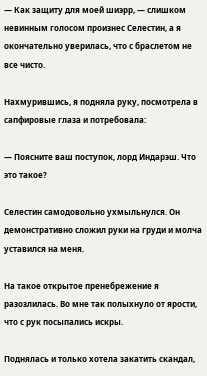— Как защиту для моей шиэрр, — слишком невинным голосом произнес Селестин, а я окончательно уверилась, что с браслетом не все чисто.

Нахмурившись, я подняла руку, посмотрела в сапфировые глаза и потребовала:

— Поясните ваш поступок, лорд Индарэш. Что это такое?

Селестин самодовольно ухмыльнулся. Он демонстративно сложил руки на груди и молча уставился на меня.

На такое открытое пренебрежение я разозлилась. Во мне так полыхнуло от ярости, что с рук посыпались искры.

Поднялась и только хотела закатить скандал,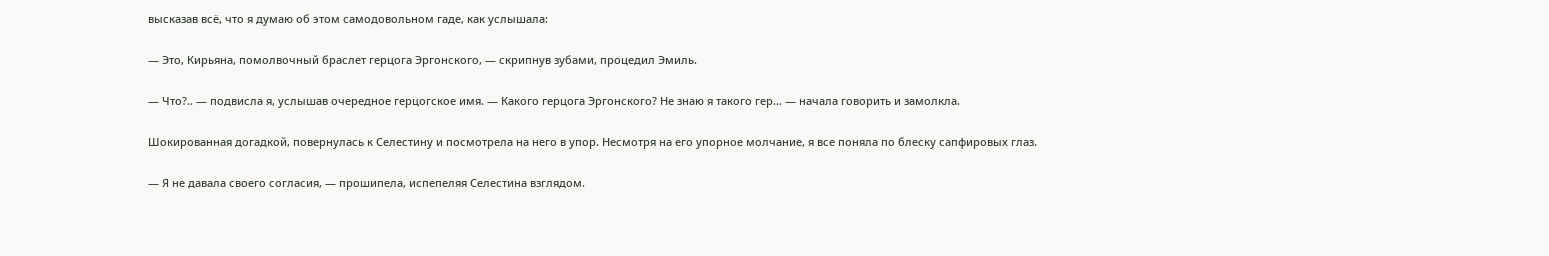высказав всё, что я думаю об этом самодовольном гаде, как услышала:

— Это, Кирьяна, помолвочный браслет герцога Эргонского, — скрипнув зубами, процедил Эмиль.

— Что?.. — подвисла я, услышав очередное герцогское имя. — Какого герцога Эргонского? Не знаю я такого гер… — начала говорить и замолкла.

Шокированная догадкой, повернулась к Селестину и посмотрела на него в упор. Несмотря на его упорное молчание, я все поняла по блеску сапфировых глаз.

— Я не давала своего согласия, — прошипела, испепеляя Селестина взглядом.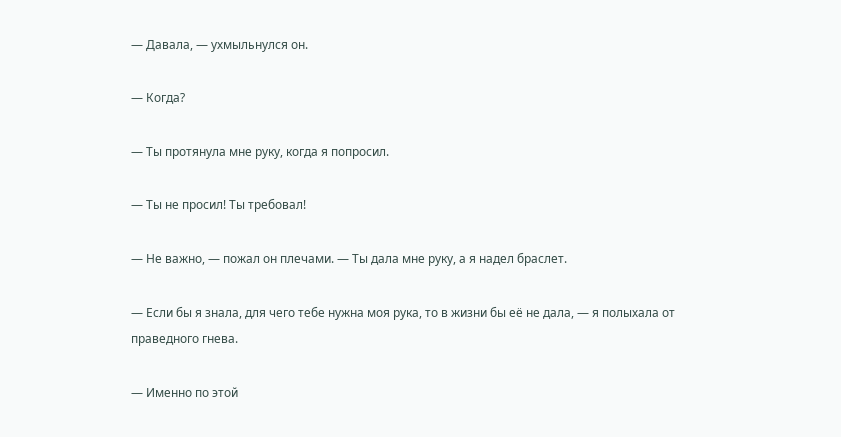— Давала, — ухмыльнулся он.

— Когда?

— Ты протянула мне руку, когда я попросил.

— Ты не просил! Ты требовал!

— Не важно, — пожал он плечами. — Ты дала мне руку, а я надел браслет.

— Если бы я знала, для чего тебе нужна моя рука, то в жизни бы её не дала, — я полыхала от праведного гнева.

— Именно по этой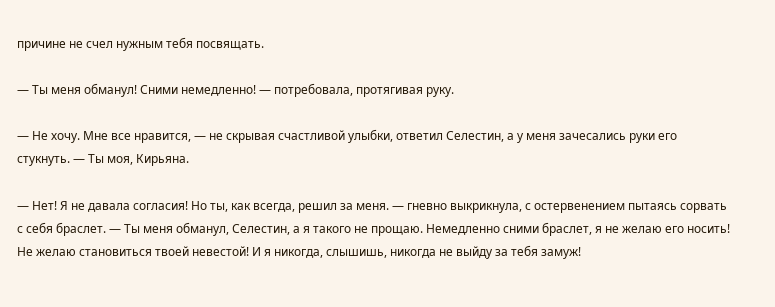причине не счел нужным тебя посвящать.

— Ты меня обманул! Сними немедленно! — потребовала, протягивая руку.

— Не хочу. Мне все нравится, — не скрывая счастливой улыбки, ответил Селестин, а у меня зачесались руки его стукнуть. — Ты моя, Кирьяна.

— Нет! Я не давала согласия! Но ты, как всегда, решил за меня. — гневно выкрикнула, с остервенением пытаясь сорвать с себя браслет. — Ты меня обманул, Селестин, а я такого не прощаю. Немедленно сними браслет, я не желаю его носить! Не желаю становиться твоей невестой! И я никогда, слышишь, никогда не выйду за тебя замуж!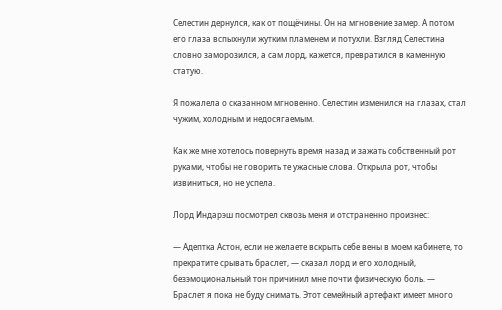Селестин дернулся, как от пощёчины. Он на мгновение замер. А потом его глаза вспыхнули жутким пламенем и потухли. Взгляд Селестина словно заморозился, а сам лорд, кажется, превратился в каменную статую.

Я пожалела о сказанном мгновенно. Селестин изменился на глазах, стал чужим, холодным и недосягаемым.

Как же мне хотелось повернуть время назад и зажать собственный рот руками, чтобы не говорить те ужасные слова. Открыла рот, чтобы извиниться, но не успела.

Лорд Индарэш посмотрел сквозь меня и отстраненно произнес:

— Адептка Астон, если не желаете вскрыть себе вены в моем кабинете, то прекратите срывать браслет, — сказал лорд и его холодный, безэмоциональный тон причинил мне почти физическую боль. — Браслет я пока не буду снимать. Этот семейный артефакт имеет много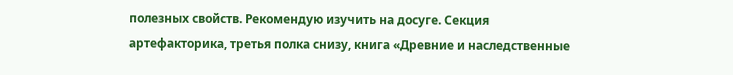полезных свойств. Рекомендую изучить на досуге. Секция артефакторика, третья полка снизу, книга «Древние и наследственные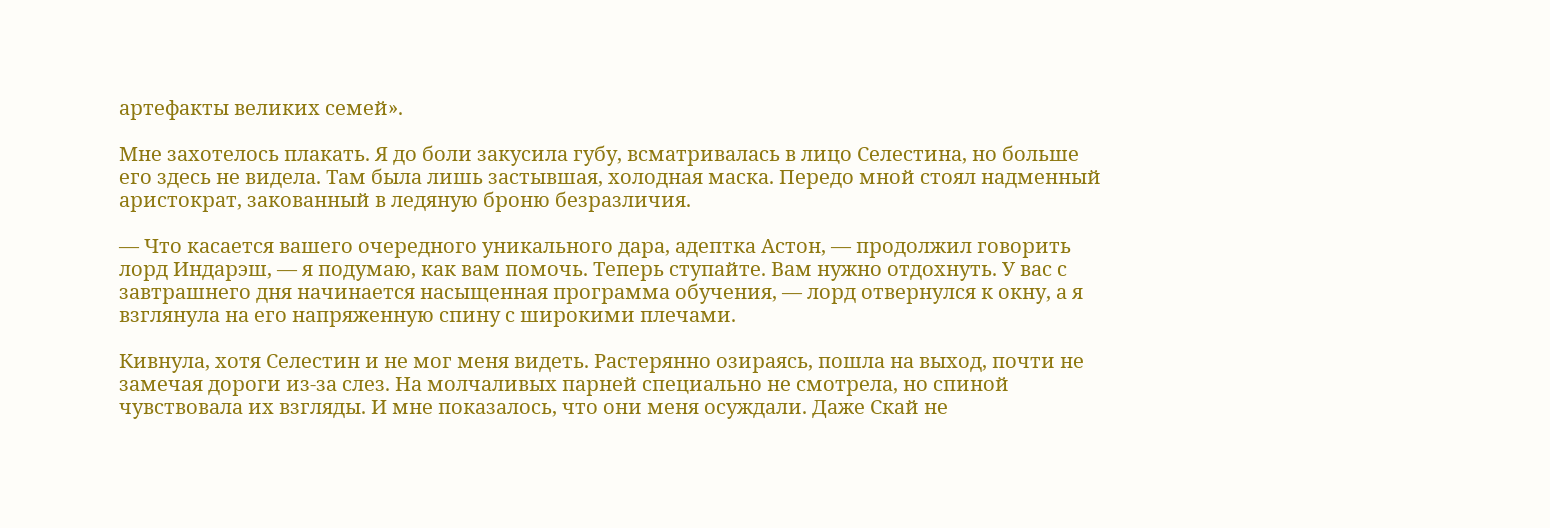артефакты великих семей».

Мне захотелось плакать. Я до боли закусила губу, всматривалась в лицо Селестина, но больше его здесь не видела. Там была лишь застывшая, холодная маска. Передо мной стоял надменный аристократ, закованный в ледяную броню безразличия.

— Что касается вашего очередного уникального дара, адептка Астон, — продолжил говорить лорд Индарэш, — я подумаю, как вам помочь. Теперь ступайте. Вам нужно отдохнуть. У вас с завтрашнего дня начинается насыщенная программа обучения, — лорд отвернулся к окну, а я взглянула на его напряженную спину с широкими плечами.

Кивнула, хотя Селестин и не мог меня видеть. Растерянно озираясь, пошла на выход, почти не замечая дороги из-за слез. На молчаливых парней специально не смотрела, но спиной чувствовала их взгляды. И мне показалось, что они меня осуждали. Даже Скай не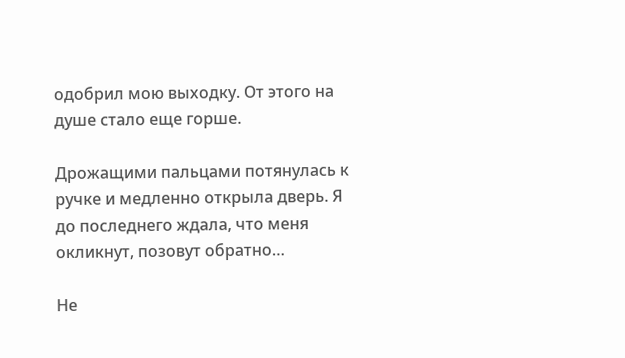одобрил мою выходку. От этого на душе стало еще горше.

Дрожащими пальцами потянулась к ручке и медленно открыла дверь. Я до последнего ждала, что меня окликнут, позовут обратно…

Не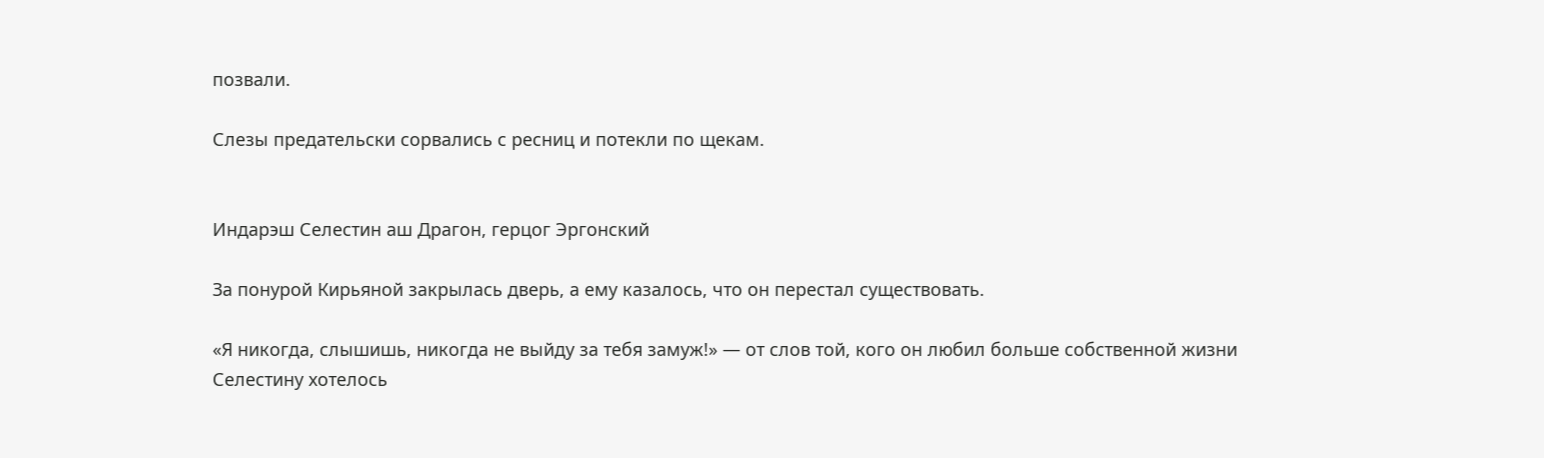позвали.

Слезы предательски сорвались с ресниц и потекли по щекам.


Индарэш Селестин аш Драгон, герцог Эргонский

За понурой Кирьяной закрылась дверь, а ему казалось, что он перестал существовать.

«Я никогда, слышишь, никогда не выйду за тебя замуж!» — от слов той, кого он любил больше собственной жизни Селестину хотелось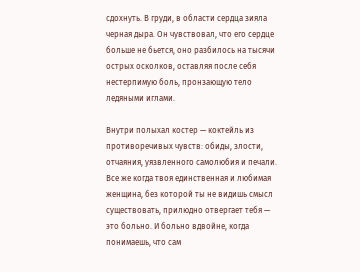сдохнуть. В груди, в области сердца зияла черная дыра. Он чувствовал, что его сердце больше не бьется, оно разбилось на тысячи острых осколков, оставляя после себя нестерпимую боль, пронзающую тело ледяными иглами.

Внутри полыхал костер — коктейль из противоречивых чувств: обиды, злости, отчаяния, уязвленного самолюбия и печали. Все же когда твоя единственная и любимая женщина, без которой ты не видишь смысл существовать, прилюдно отвергает тебя — это больно. И больно вдвойне, когда понимаешь, что сам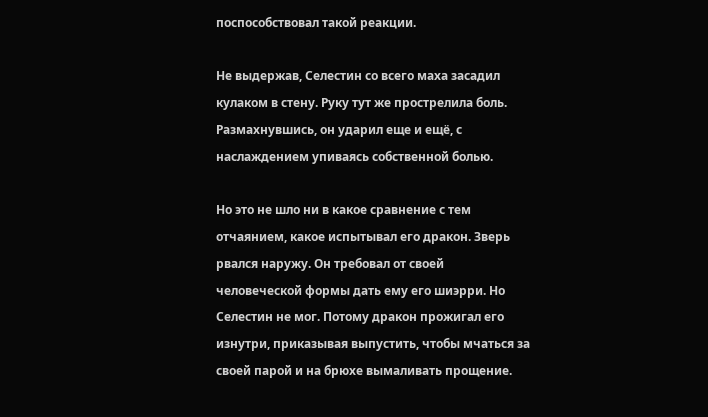поспособствовал такой реакции.

Не выдержав, Селестин со всего маха засадил кулаком в стену. Руку тут же прострелила боль. Размахнувшись, он ударил еще и ещё, с наслаждением упиваясь собственной болью.

Но это не шло ни в какое сравнение с тем отчаянием, какое испытывал его дракон. Зверь рвался наружу. Он требовал от своей человеческой формы дать ему его шиэрри. Но Селестин не мог. Потому дракон прожигал его изнутри, приказывая выпустить, чтобы мчаться за своей парой и на брюхе вымаливать прощение.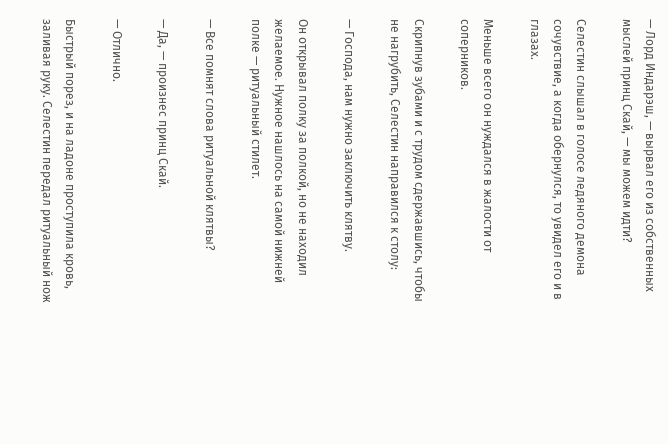— Лорд Индарэш, — вырвал его из собственных мыслей принц Скай, — мы можем идти?

Селестин слышал в голосе ледяного демона сочувствие, а когда обернулся, то увидел его и в глазах.

Меньше всего он нуждался в жалости от соперников.

Скрипнув зубами и с трудом сдержавшись, чтобы не нагрубить, Селестин направился к столу:

— Господа, нам нужно заключить клятву.

Он открывал полку за полкой, но не находил желаемое. Нужное нашлось на самой нижней полке — ритуальный стилет.

— Все помнят слова ритуальной клятвы?

— Да, — произнес принц Скай.

— Отлично.

Быстрый порез, и на ладоне проступила кровь, заливая руку. Селестин передал ритуальный нож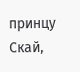принцу Скай,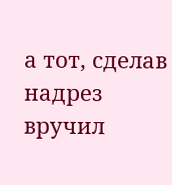а тот, сделав надрез вручил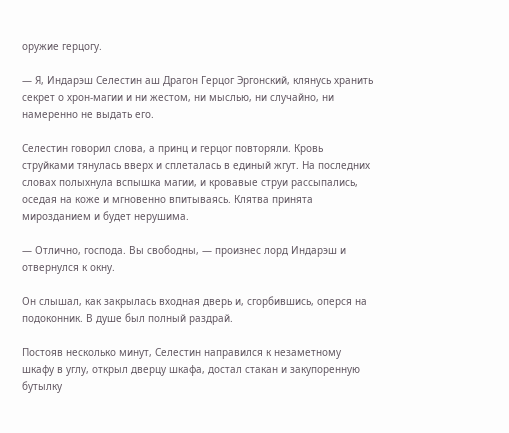оружие герцогу.

— Я, Индарэш Селестин аш Драгон Герцог Эргонский, клянусь хранить секрет о хрон-магии и ни жестом, ни мыслью, ни случайно, ни намеренно не выдать его.

Селестин говорил слова, а принц и герцог повторяли. Кровь струйками тянулась вверх и сплеталась в единый жгут. На последних словах полыхнула вспышка магии, и кровавые струи рассыпались, оседая на коже и мгновенно впитываясь. Клятва принята мирозданием и будет нерушима.

— Отлично, господа. Вы свободны, — произнес лорд Индарэш и отвернулся к окну.

Он слышал, как закрылась входная дверь и, сгорбившись, оперся на подоконник. В душе был полный раздрай.

Постояв несколько минут, Селестин направился к незаметному шкафу в углу, открыл дверцу шкафа, достал стакан и закупоренную бутылку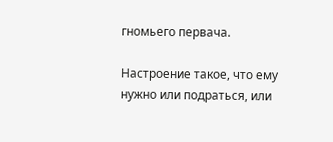гномьего первача.

Настроение такое, что ему нужно или подраться, или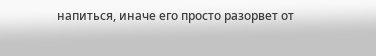напиться, иначе его просто разорвет от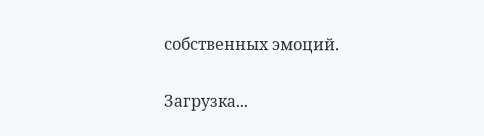собственных эмоций.

Загрузка...